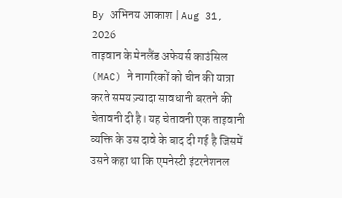By अभिनय आकाश | Aug 31, 2026
ताइवान के मेनलैंड अफेयर्स काउंसिल (MAC) ने नागरिकों को चीन की यात्रा करते समय ज़्यादा सावधानी बरतने की चेतावनी दी है। यह चेतावनी एक ताइवानी व्यक्ति के उस दावे के बाद दी गई है जिसमें उसने कहा था कि एमनेस्टी इंटरनेशनल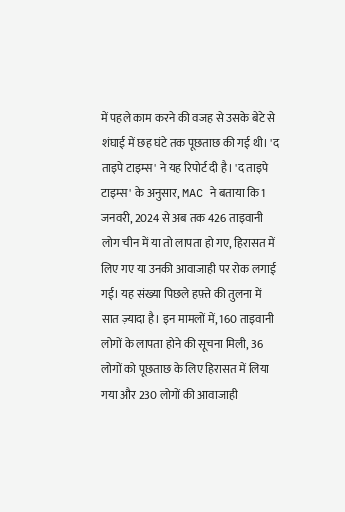में पहले काम करने की वजह से उसके बेटे से शंघाई में छह घंटे तक पूछताछ की गई थी। 'द ताइपे टाइम्स' ने यह रिपोर्ट दी है। 'द ताइपे टाइम्स' के अनुसार, MAC ने बताया कि 1 जनवरी, 2024 से अब तक 426 ताइवानी लोग चीन में या तो लापता हो गए, हिरासत में लिए गए या उनकी आवाजाही पर रोक लगाई गई। यह संख्या पिछले हफ़्ते की तुलना में सात ज़्यादा है। इन मामलों में, 160 ताइवानी लोगों के लापता होने की सूचना मिली, 36 लोगों को पूछताछ के लिए हिरासत में लिया गया और 230 लोगों की आवाजाही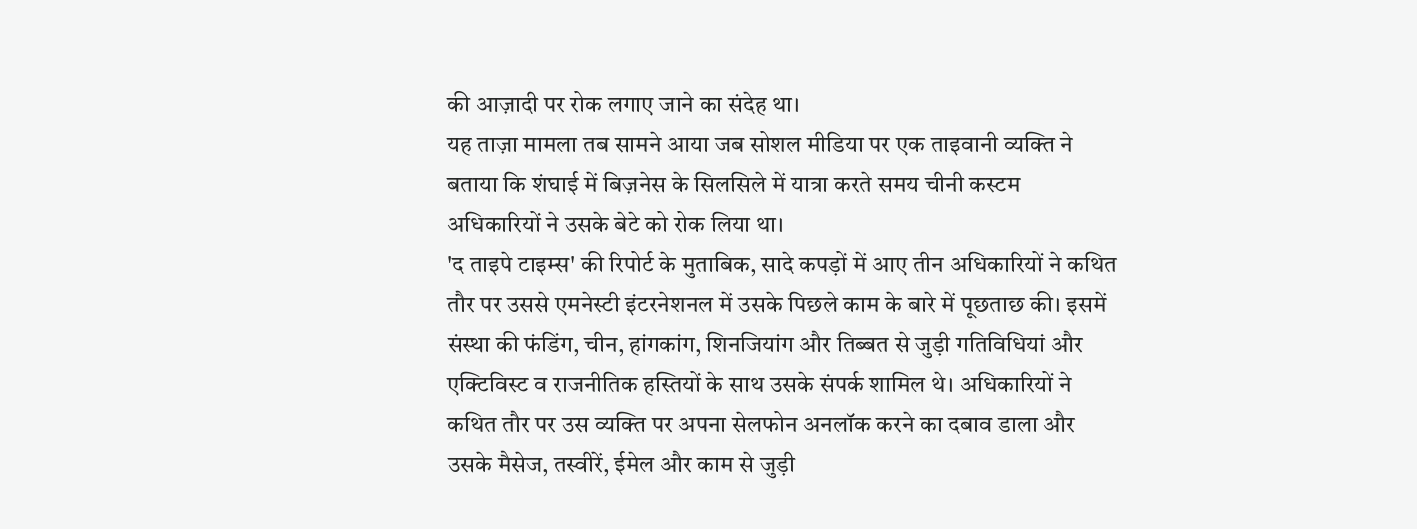की आज़ादी पर रोक लगाए जाने का संदेह था।
यह ताज़ा मामला तब सामने आया जब सोशल मीडिया पर एक ताइवानी व्यक्ति ने बताया कि शंघाई में बिज़नेस के सिलसिले में यात्रा करते समय चीनी कस्टम अधिकारियों ने उसके बेटे को रोक लिया था।
'द ताइपे टाइम्स' की रिपोर्ट के मुताबिक, सादे कपड़ों में आए तीन अधिकारियों ने कथित तौर पर उससे एमनेस्टी इंटरनेशनल में उसके पिछले काम के बारे में पूछताछ की। इसमें संस्था की फंडिंग, चीन, हांगकांग, शिनजियांग और तिब्बत से जुड़ी गतिविधियां और एक्टिविस्ट व राजनीतिक हस्तियों के साथ उसके संपर्क शामिल थे। अधिकारियों ने कथित तौर पर उस व्यक्ति पर अपना सेलफोन अनलॉक करने का दबाव डाला और उसके मैसेज, तस्वीरें, ईमेल और काम से जुड़ी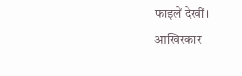फाइलें देखीं।
आखिरकार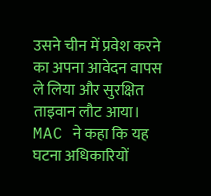उसने चीन में प्रवेश करने का अपना आवेदन वापस ले लिया और सुरक्षित ताइवान लौट आया। MAC ने कहा कि यह घटना अधिकारियों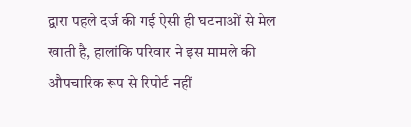द्वारा पहले दर्ज की गई ऐसी ही घटनाओं से मेल खाती है, हालांकि परिवार ने इस मामले की औपचारिक रूप से रिपोर्ट नहीं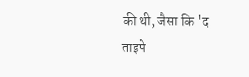की थी, जैसा कि 'द ताइपे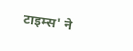टाइम्स' ने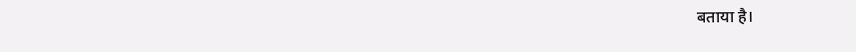बताया है।